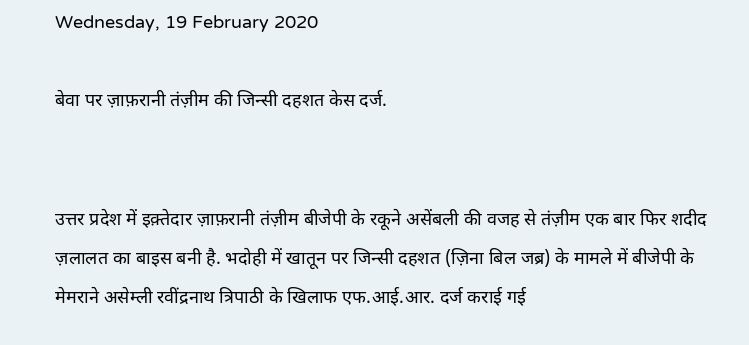Wednesday, 19 February 2020

बेवा पर ज़ाफ़रानी तंज़ीम की जिन्सी दहशत केस दर्ज.


उत्तर प्रदेश में इक़्तेदार ज़ाफ़रानी तंज़ीम बीजेपी के रकूने असेंबली की वजह से तंज़ीम एक बार फिर शदीद ज़लालत का बाइस बनी है. भदोही में खातून पर जिन्सी दहशत (ज़िना बिल जब्र) के मामले में बीजेपी के मेमराने असेम्ली रवींद्रनाथ त्रिपाठी के खिलाफ एफ.आई.आर. दर्ज कराई गई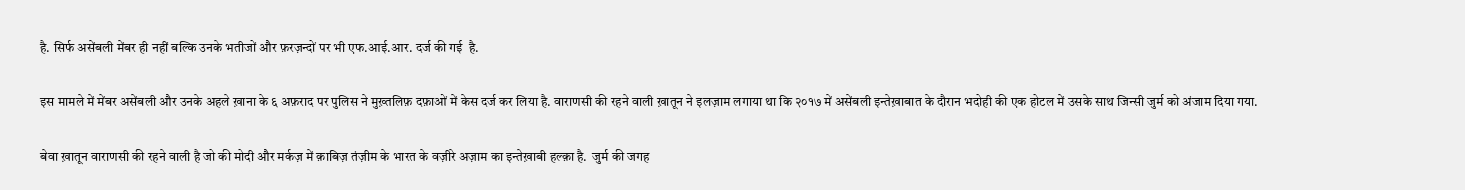है. सिर्फ असेंबली मेंबर ही नहीं बल्कि उनके भतीजों और फ़रज़न्दों पर भी एफ.आई.आर. दर्ज की गई  है.

इस मामले में मेंबर असेंबली और उनके अहले ख़ाना के ६ अफ़राद पर पुलिस ने मुख़्तलिफ़ दफ़ाओं में केस दर्ज कर लिया है. वाराणसी की रहने वाली ख़ातून ने इलज़ाम लगाया था कि २०१७ में असेंबली इन्तेख़ाबात के दौरान भदोही की एक होटल में उसके साथ जिन्सी जुर्म को अंजाम दिया गया.

बेवा ख़ातून वाराणसी की रहने वाली है जो की मोदी और मर्कज़ में क़ाबिज़ तंज़ीम के भारत के वज़ीरे अज़ाम का इन्तेख़ाबी हल्क़ा है.  जुर्म की जगह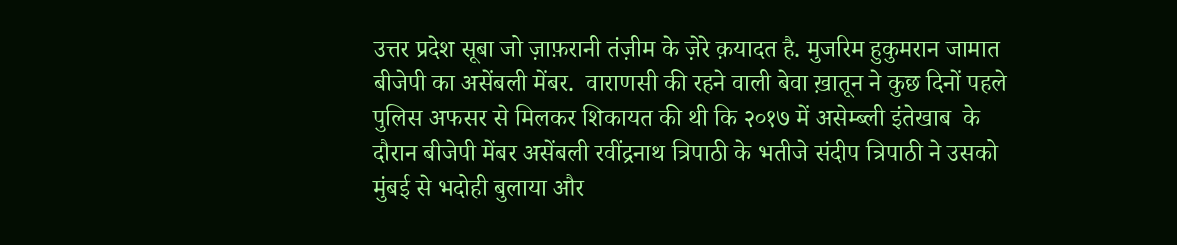उत्तर प्रदेश सूबा जो ज़ाफ़रानी तंज़ीम के ज़ेरे क़यादत है. मुजरिम हुकुमरान जामात बीजेपी का असेंबली मेंबर.  वाराणसी की रहने वाली बेवा ख़ातून ने कुछ दिनों पहले पुलिस अफसर से मिलकर शिकायत की थी कि २०१७ में असेम्ब्ली इंतेखाब  के दौरान बीजेपी मेंबर असेंबली रवींद्रनाथ त्रिपाठी के भतीजे संदीप त्रिपाठी ने उसको मुंबई से भदोही बुलाया और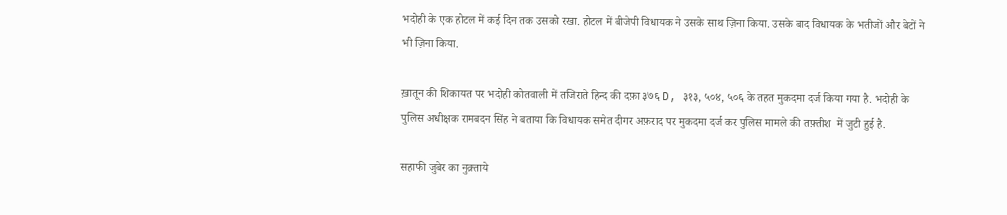भदोही के एक होटल में कई दिन तक उसको रखा. होटल में बीजेपी विधायक ने उसके साथ ज़िना किया. उसके बाद विधायक के भतीजों और बेटों ने भी ज़िना किया.

ख़ातून की शिकायत पर भदोही कोतवाली में तजिराते हिन्द की दफ़ा ३७६ D, ३१३, ५०४, ५०६ के तहत मुकदमा दर्ज किया गया है. भदोही के पुलिस अधीक्षक रामबदन सिंह ने बताया कि विधायक समेत दीगर अफ़राद पर मुकदमा दर्ज कर पुलिस मामले की तफ़्तीश  में जुटी हुई है.

सहाफी जुबेर का नुक़्ताये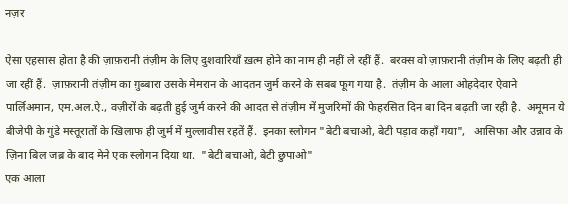नज़र

ऐसा एहसास होता है की ज़ाफ़रानी तंज़ीम के लिए दुशवारियाँ ख़त्म होने का नाम ही नहीं ले रहीं हैं.  बरक्स वो ज़ाफ़रानी तंज़ीम के लिए बढ़ती ही जा रहीं हैं.  ज़ाफ़रानी तंज़ीम का ग़ुब्बारा उसके मेमरान के आदतन जुर्म करने के सबब फूग गया है.  तंज़ीम के आला ओहदेदार ऐवाने पार्लिअमान, एम.अल.ऐ., वज़ीरों के बढ़ती हुई जुर्म करने की आदत से तंज़ीम में मुजरिमों की फेहरसित दिन बा दिन बढ़ती जा रही है.  अमूमन ये बीजेपी के गुंडे मस्तूरातों के खिलाफ ही जुर्म में मुल्लावीस रहतें हैं.  इनका स्लोगन "बेटी बचाओ, बेटी पड़ाव कहाँ गया",   आसिफा और उन्नाव के ज़िना बिल जब्र के बाद मेने एक स्लोगन दिया था.  "बेटी बचाओ, बेटी छुपाओ"
एक आला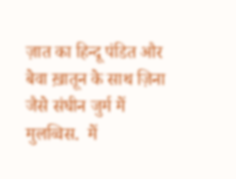ज़ात का हिन्दू पंडित और बेवा ख़ातून के साथ ज़िना जैसे संघीन जुर्म में मुलव्विस.  में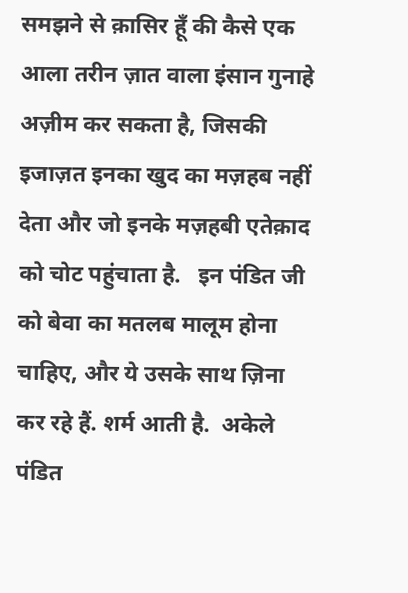समझने से क़ासिर हूँ की कैसे एक आला तरीन ज़ात वाला इंसान गुनाहे अज़ीम कर सकता है, जिसकी इजाज़त इनका खुद का मज़हब नहीं देता और जो इनके मज़हबी एतेक़ाद को चोट पहुंचाता है.   इन पंडित जी को बेवा का मतलब मालूम होना चाहिए, और ये उसके साथ ज़िना कर रहे हैं. शर्म आती है.  अकेले पंडित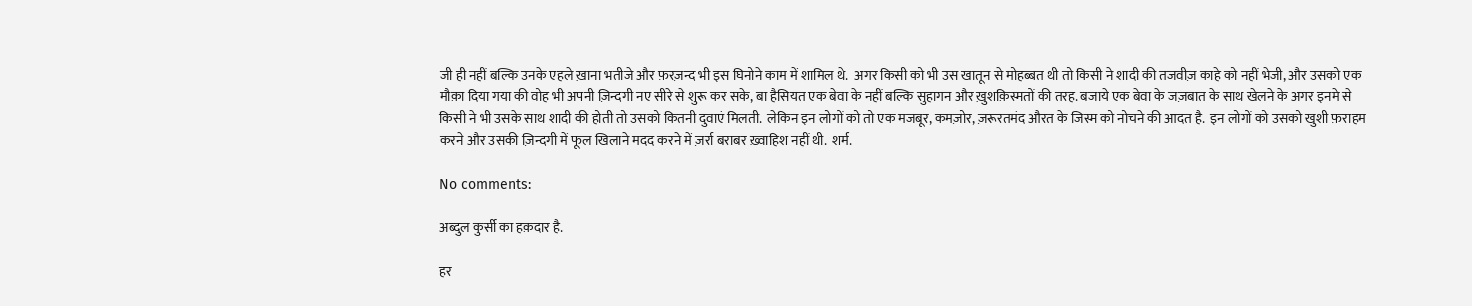जी ही नहीं बल्कि उनके एहले ख़ाना भतीजे और फ़रज़न्द भी इस घिनोने काम में शामिल थे.  अगर किसी को भी उस खातून से मोहब्बत थी तो किसी ने शादी की तजवीज़ काहे को नहीं भेजी, और उसको एक मौक़ा दिया गया की वोह भी अपनी ज़िन्दगी नए सीरे से शुरू कर सके, बा हैसियत एक बेवा के नहीं बल्कि सुहागन और ख़ुशक़िस्मतों की तरह. बजाये एक बेवा के जज़बात के साथ खेलने के अगर इनमे से किसी ने भी उसके साथ शादी की होती तो उसको कितनी दुवाएं मिलती.  लेकिन इन लोगों को तो एक मजबूर, कमज़ोर, ज़रूरतमंद औरत के जिस्म को नोचने की आदत है.  इन लोगों को उसको खुशी फ़राहम करने और उसकी ज़िन्दगी में फूल खिलाने मदद करने में ज़र्रा बराबर ख़्वाहिश नहीं थी.  शर्म.

No comments:

अब्दुल कुर्सी का हक़दार है.

हर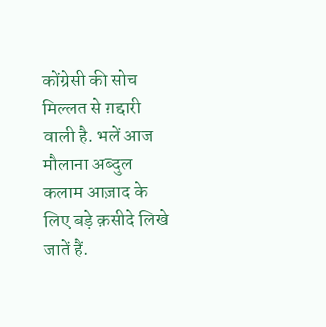कोंग्रेसी की सोच मिल्लत से ग़द्दारी वाली है. भलें आज मौलाना अब्दुल कलाम आज़ाद के लिए बड़े क़सीदे लिखे जातें हैं.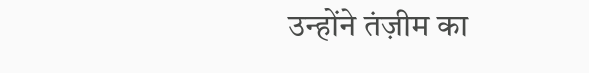उन्होंने तंज़ीम का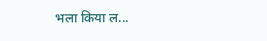भला किया ल...